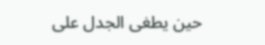حين يطغى الجدل على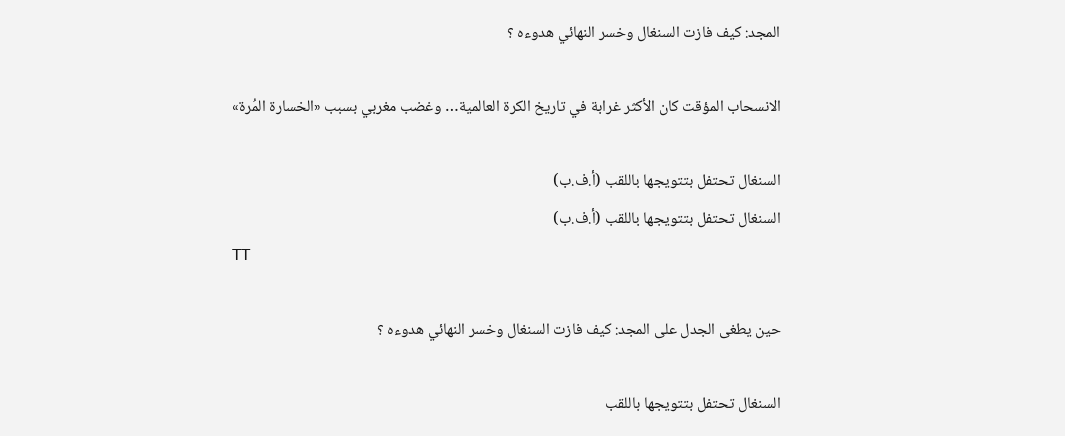المجد: كيف فازت السنغال وخسر النهائي هدوءه ؟

الانسحاب المؤقت كان الأكثر غرابة في تاريخ الكرة العالمية… وغضب مغربي بسبب «الخسارة المُرة»

السنغال تحتفل بتتويجها باللقب (أ.ف.ب)
السنغال تحتفل بتتويجها باللقب (أ.ف.ب)
TT

حين يطغى الجدل على المجد: كيف فازت السنغال وخسر النهائي هدوءه ؟

السنغال تحتفل بتتويجها باللقب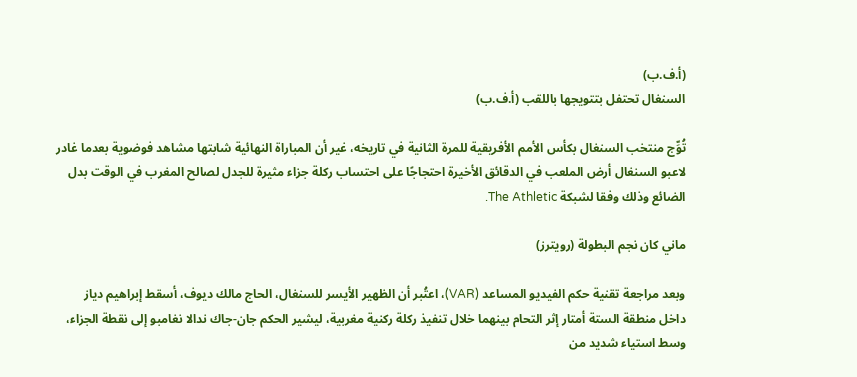(أ.ف.ب)
السنغال تحتفل بتتويجها باللقب (أ.ف.ب)

تُوِّج منتخب السنغال بكأس الأمم الأفريقية للمرة الثانية في تاريخه، غير أن المباراة النهائية شابتها مشاهد فوضوية بعدما غادر لاعبو السنغال أرض الملعب في الدقائق الأخيرة احتجاجًا على احتساب ركلة جزاء مثيرة للجدل لصالح المغرب في الوقت بدل الضائع وذلك وفقا لشبكة The Athletic.

ماني كان نجم البطولة (رويترز)

وبعد مراجعة تقنية حكم الفيديو المساعد (VAR)، اعتُبر أن الظهير الأيسر للسنغال، الحاج مالك ديوف، أسقط إبراهيم دياز داخل منطقة الستة أمتار إثر التحام بينهما خلال تنفيذ ركلة ركنية مغربية، ليشير الحكم جان-جاك ندالا نغامبو إلى نقطة الجزاء، وسط استياء شديد من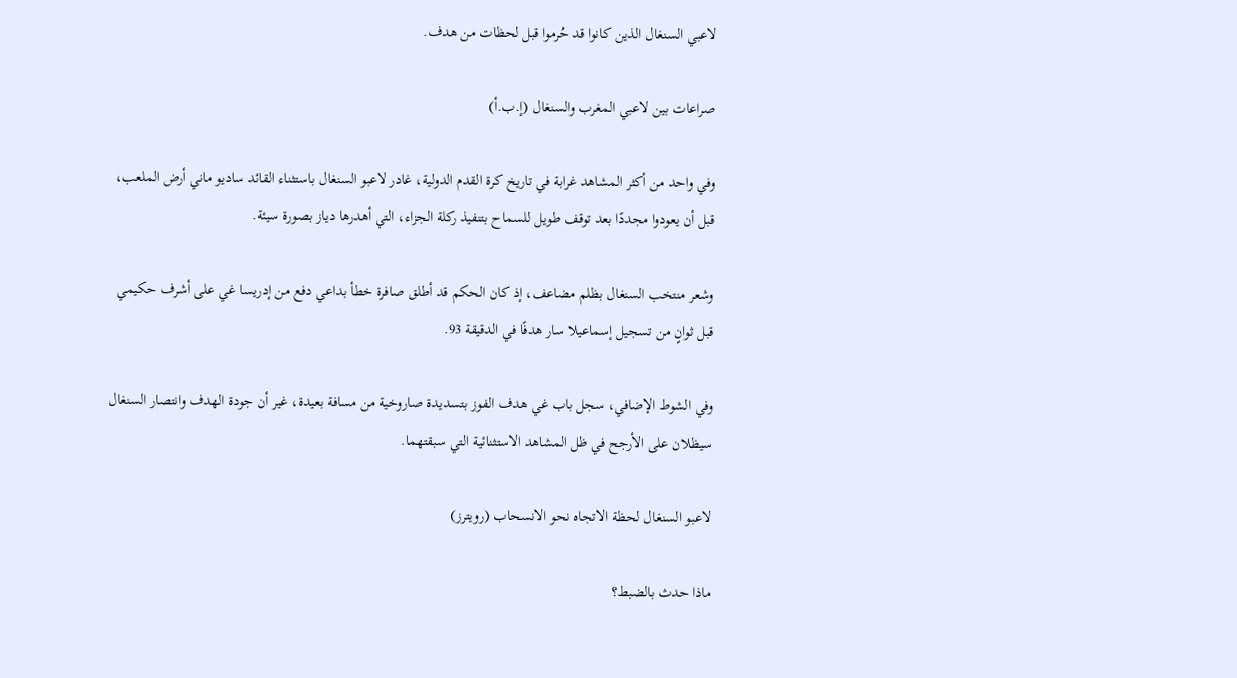لاعبي السنغال الذين كانوا قد حُرموا قبل لحظات من هدف.

صراعات بين لاعبي المغرب والسنغال (إ.ب.أ)

وفي واحد من أكثر المشاهد غرابة في تاريخ كرة القدم الدولية، غادر لاعبو السنغال باستثناء القائد ساديو ماني أرض الملعب، قبل أن يعودوا مجددًا بعد توقف طويل للسماح بتنفيذ ركلة الجزاء، التي أهدرها دياز بصورة سيئة.

وشعر منتخب السنغال بظلم مضاعف، إذ كان الحكم قد أطلق صافرة خطأ بداعي دفع من إدريسا غي على أشرف حكيمي قبل ثوانٍ من تسجيل إسماعيلا سار هدفًا في الدقيقة 93.

وفي الشوط الإضافي، سجل باب غي هدف الفوز بتسديدة صاروخية من مسافة بعيدة، غير أن جودة الهدف وانتصار السنغال سيظلان على الأرجح في ظل المشاهد الاستثنائية التي سبقتهما.

لاعبو السنغال لحظة الاتجاه نحو الانسحاب (رويترز)

ماذا حدث بالضبط؟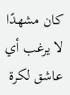كان مشهدًا لا يرغب أي عاشق لكرة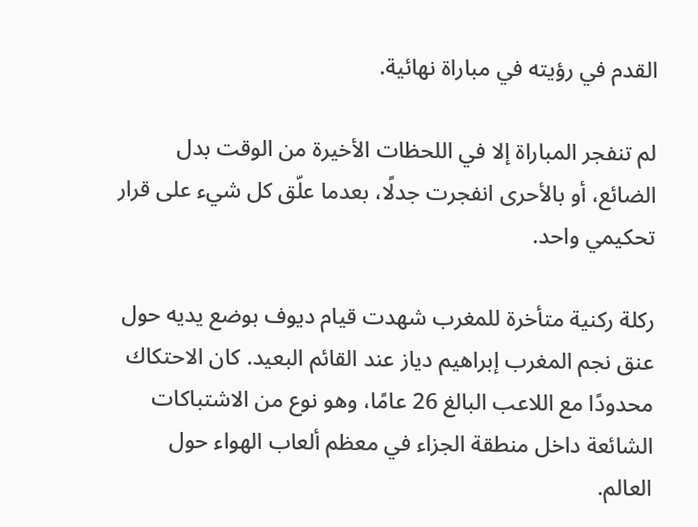القدم في رؤيته في مباراة نهائية.

لم تنفجر المباراة إلا في اللحظات الأخيرة من الوقت بدل الضائع، أو بالأحرى انفجرت جدلًا، بعدما علّق كل شيء على قرار تحكيمي واحد.

ركلة ركنية متأخرة للمغرب شهدت قيام ديوف بوضع يديه حول عنق نجم المغرب إبراهيم دياز عند القائم البعيد. كان الاحتكاك محدودًا مع اللاعب البالغ 26 عامًا، وهو نوع من الاشتباكات الشائعة داخل منطقة الجزاء في معظم ألعاب الهواء حول العالم.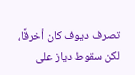تصرف ديوف كان أخرقًا، لكن سقوط دياز على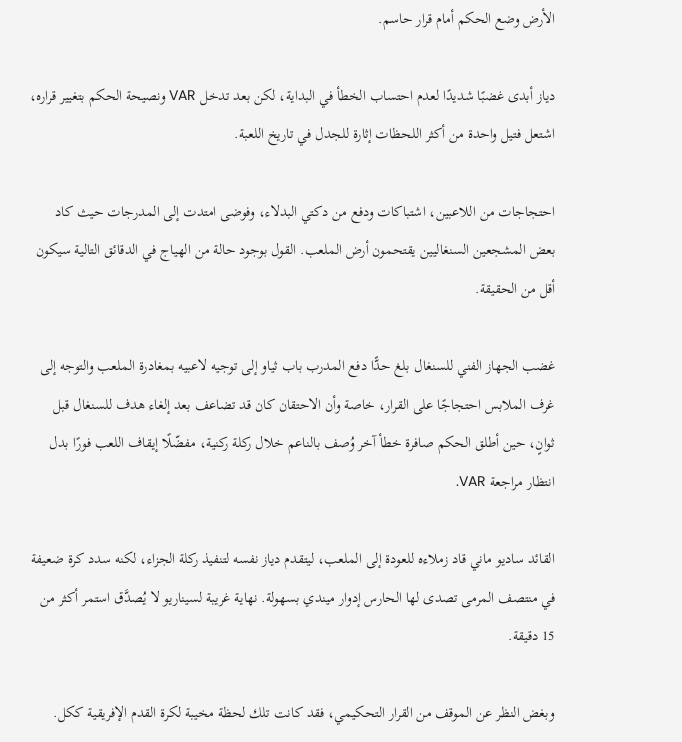الأرض وضع الحكم أمام قرار حاسم.

دياز أبدى غضبًا شديدًا لعدم احتساب الخطأ في البداية، لكن بعد تدخل VAR ونصيحة الحكم بتغيير قراره، اشتعل فتيل واحدة من أكثر اللحظات إثارة للجدل في تاريخ اللعبة.

احتجاجات من اللاعبين، اشتباكات ودفع من دكتي البدلاء، وفوضى امتدت إلى المدرجات حيث كاد بعض المشجعين السنغاليين يقتحمون أرض الملعب. القول بوجود حالة من الهياج في الدقائق التالية سيكون أقل من الحقيقة.

غضب الجهاز الفني للسنغال بلغ حدًّا دفع المدرب باب ثياو إلى توجيه لاعبيه بمغادرة الملعب والتوجه إلى غرف الملابس احتجاجًا على القرار، خاصة وأن الاحتقان كان قد تضاعف بعد إلغاء هدف للسنغال قبل ثوانٍ، حين أطلق الحكم صافرة خطأ آخر وُصف بالناعم خلال ركلة ركنية، مفضّلًا إيقاف اللعب فورًا بدل انتظار مراجعة VAR.

القائد ساديو ماني قاد زملاءه للعودة إلى الملعب، ليتقدم دياز نفسه لتنفيذ ركلة الجزاء، لكنه سدد كرة ضعيفة في منتصف المرمى تصدى لها الحارس إدوار ميندي بسهولة. نهاية غريبة لسيناريو لا يُصدَّق استمر أكثر من 15 دقيقة.

وبغض النظر عن الموقف من القرار التحكيمي، فقد كانت تلك لحظة مخيبة لكرة القدم الإفريقية ككل.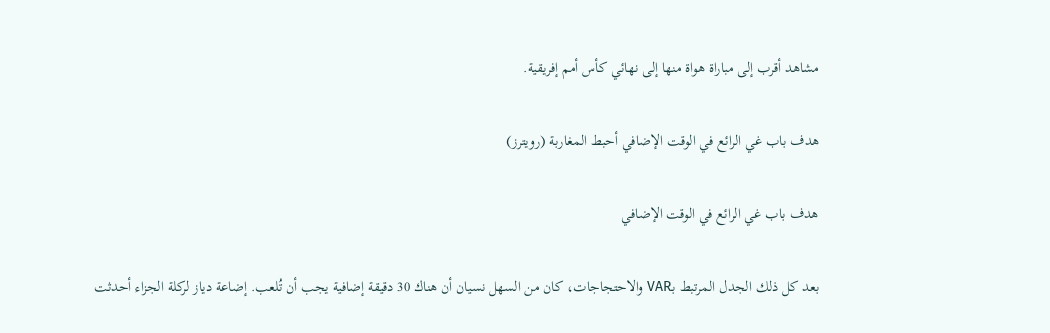مشاهد أقرب إلى مباراة هواة منها إلى نهائي كأس أمم إفريقية.

هدف باب غي الرائع في الوقت الإضافي أحبط المغاربة (رويترز)

هدف باب غي الرائع في الوقت الإضافي

بعد كل ذلك الجدل المرتبط بـVAR والاحتجاجات، كان من السهل نسيان أن هناك 30 دقيقة إضافية يجب أن تُلعب. إضاعة دياز لركلة الجزاء أحدثت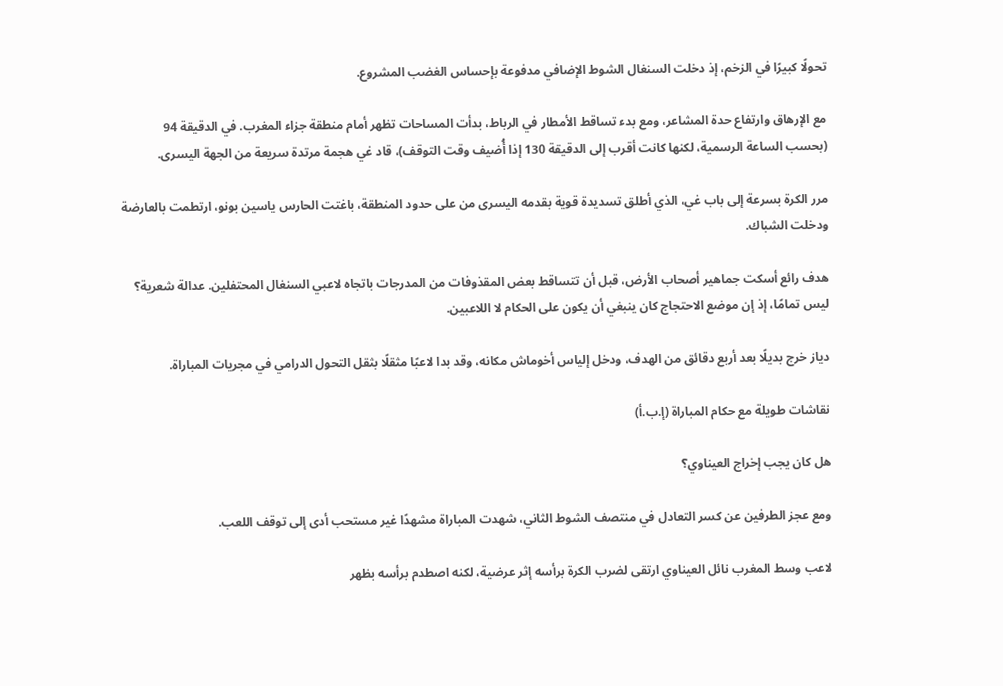تحولًا كبيرًا في الزخم، إذ دخلت السنغال الشوط الإضافي مدفوعة بإحساس الغضب المشروع.

مع الإرهاق وارتفاع حدة المشاعر، ومع بدء تساقط الأمطار في الرباط، بدأت المساحات تظهر أمام منطقة جزاء المغرب. في الدقيقة 94 (بحسب الساعة الرسمية، لكنها كانت أقرب إلى الدقيقة 130 إذا أُضيف وقت التوقف)، قاد غي هجمة مرتدة سريعة من الجهة اليسرى.

مرر الكرة بسرعة إلى باب غي، الذي أطلق تسديدة قوية بقدمه اليسرى من على حدود المنطقة، باغتت الحارس ياسين بونو، ارتطمت بالعارضة ودخلت الشباك.

هدف رائع أسكت جماهير أصحاب الأرض، قبل أن تتساقط بعض المقذوفات من المدرجات باتجاه لاعبي السنغال المحتفلين. عدالة شعرية؟ ليس تمامًا، إذ إن موضع الاحتجاج كان ينبغي أن يكون على الحكام لا اللاعبين.

دياز خرج بديلًا بعد أربع دقائق من الهدف، ودخل إلياس أخوماش مكانه، وقد بدا لاعبًا مثقلًا بثقل التحول الدرامي في مجريات المباراة.

نقاشات طويلة مع حكام المباراة (إ.ب.أ)

هل كان يجب إخراج العيناوي؟

ومع عجز الطرفين عن كسر التعادل في منتصف الشوط الثاني، شهدت المباراة مشهدًا غير مستحب أدى إلى توقف اللعب.

لاعب وسط المغرب نائل العيناوي ارتقى لضرب الكرة برأسه إثر عرضية، لكنه اصطدم برأسه بظهر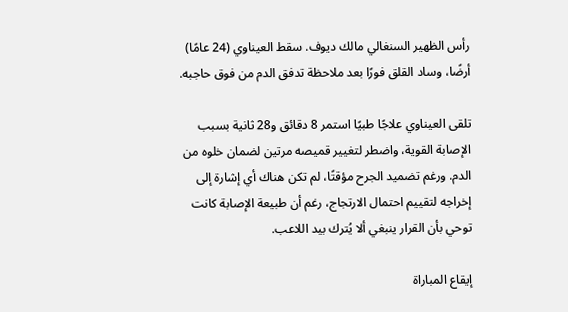رأس الظهير السنغالي مالك ديوف. سقط العيناوي (24 عامًا) أرضًا، وساد القلق فورًا بعد ملاحظة تدفق الدم من فوق حاجبه.

تلقى العيناوي علاجًا طبيًا استمر 8 دقائق و28 ثانية بسبب الإصابة القوية، واضطر لتغيير قميصه مرتين لضمان خلوه من الدم. ورغم تضميد الجرح مؤقتًا، لم تكن هناك أي إشارة إلى إخراجه لتقييم احتمال الارتجاج، رغم أن طبيعة الإصابة كانت توحي بأن القرار ينبغي ألا يُترك بيد اللاعب.

إيقاع المباراة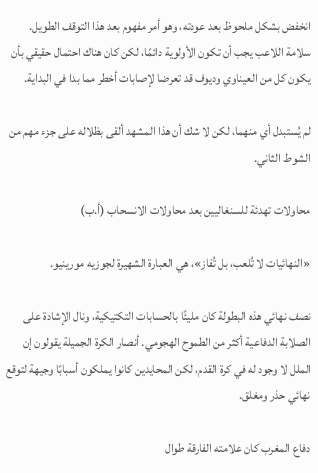انخفض بشكل ملحوظ بعد عودته، وهو أمر مفهوم بعد هذا التوقف الطويل. سلامة اللاعب يجب أن تكون الأولوية دائمًا، لكن كان هناك احتمال حقيقي بأن يكون كل من العيناوي وديوف قد تعرضا لإصابات أخطر مما بدا في البداية.

لم يُستبدل أي منهما، لكن لا شك أن هذا المشهد ألقى بظلاله على جزء مهم من الشوط الثاني.

محاولات تهدئة للسنغاليين بعد محاولات الانسحاب (أ.ب)

«النهائيات لا تُلعب، بل تُفاز»، هي العبارة الشهيرة لجوزيه مورينيو.

نصف نهائي هذه البطولة كان مليئًا بالحسابات التكتيكية، ونال الإشادة على الصلابة الدفاعية أكثر من الطموح الهجومي. أنصار الكرة الجميلة يقولون إن الملل لا وجود له في كرة القدم، لكن المحايدين كانوا يملكون أسبابًا وجيهة لتوقع نهائي حذر ومغلق.

دفاع المغرب كان علامته الفارقة طوال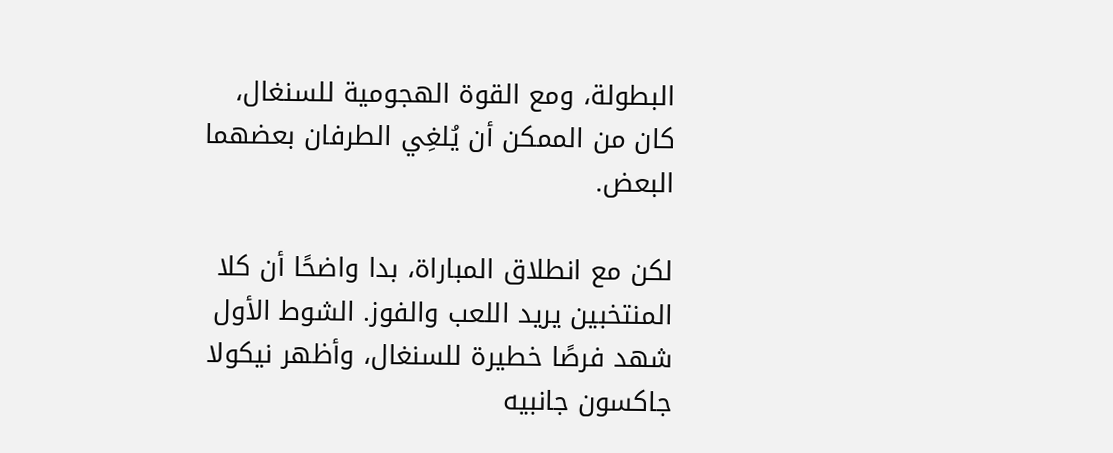البطولة، ومع القوة الهجومية للسنغال، كان من الممكن أن يُلغِي الطرفان بعضهما البعض.

لكن مع انطلاق المباراة، بدا واضحًا أن كلا المنتخبين يريد اللعب والفوز. الشوط الأول شهد فرصًا خطيرة للسنغال، وأظهر نيكولا جاكسون جانبيه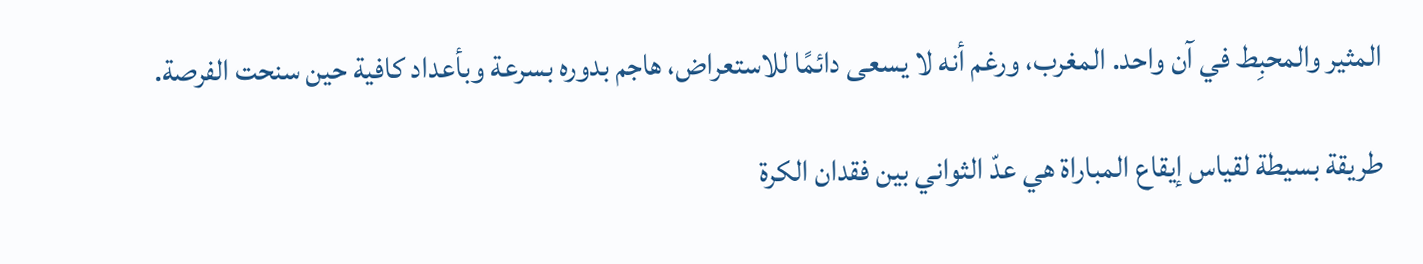المثير والمحبِط في آن واحد. المغرب، ورغم أنه لا يسعى دائمًا للاستعراض، هاجم بدوره بسرعة وبأعداد كافية حين سنحت الفرصة.

طريقة بسيطة لقياس إيقاع المباراة هي عدّ الثواني بين فقدان الكرة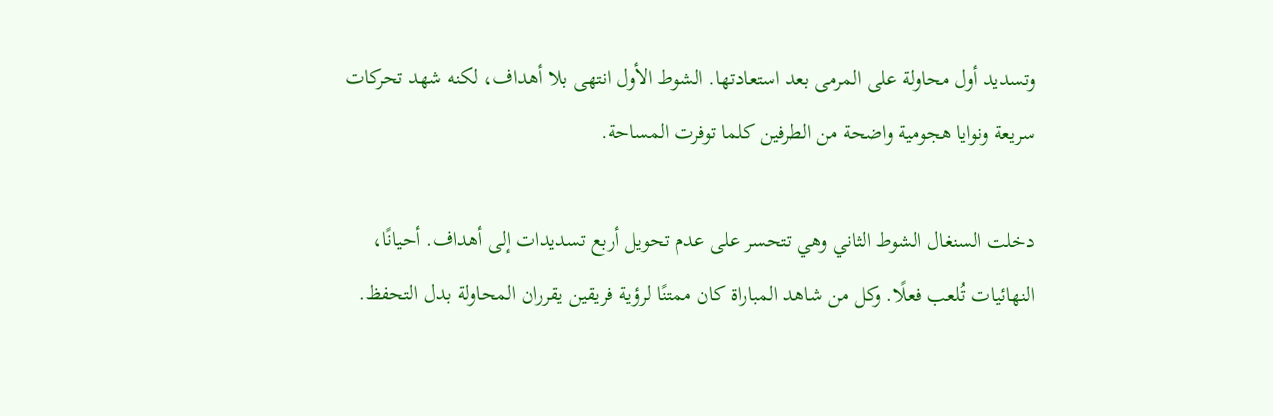وتسديد أول محاولة على المرمى بعد استعادتها. الشوط الأول انتهى بلا أهداف، لكنه شهد تحركات سريعة ونوايا هجومية واضحة من الطرفين كلما توفرت المساحة.

دخلت السنغال الشوط الثاني وهي تتحسر على عدم تحويل أربع تسديدات إلى أهداف. أحيانًا، النهائيات تُلعب فعلًا. وكل من شاهد المباراة كان ممتنًا لرؤية فريقين يقرران المحاولة بدل التحفظ.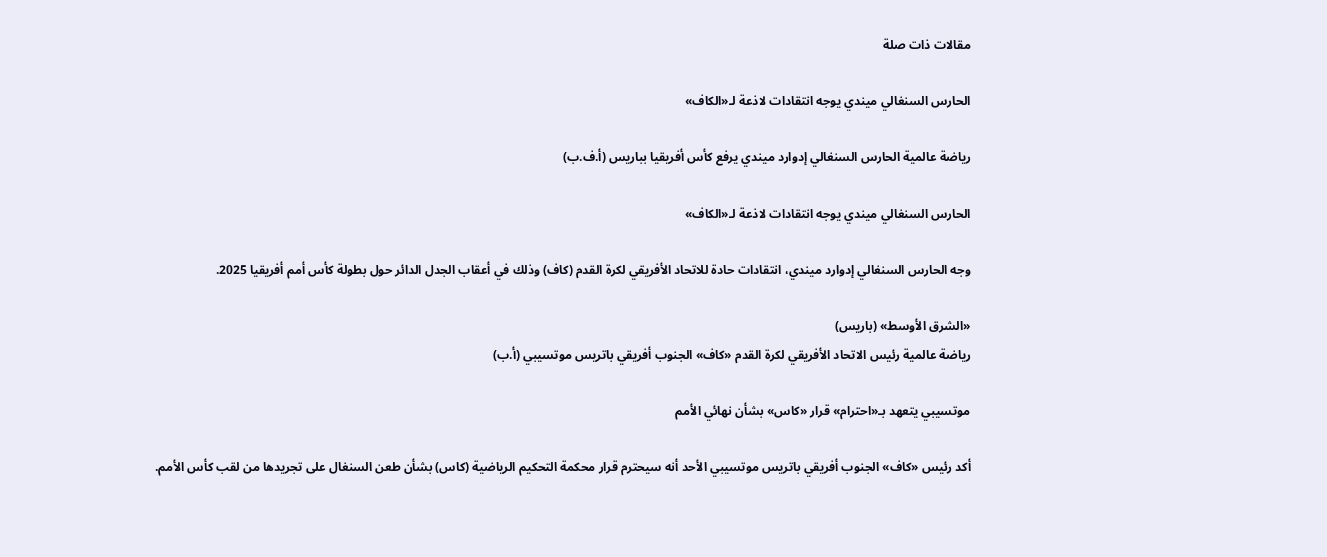مقالات ذات صلة

الحارس السنغالي ميندي يوجه انتقادات لاذعة لـ«الكاف»

رياضة عالمية الحارس السنغالي إدوارد ميندي يرفع كأس أفريقيا بباريس (أ.ف.ب)

الحارس السنغالي ميندي يوجه انتقادات لاذعة لـ«الكاف»

وجه الحارس السنغالي إدوارد ميندي، انتقادات حادة للاتحاد الأفريقي لكرة القدم (كاف) وذلك في أعقاب الجدل الدائر حول بطولة كأس أمم أفريقيا 2025.

«الشرق الأوسط» (باريس)
رياضة عالمية رئيس الاتحاد الأفريقي لكرة القدم «كاف» الجنوب أفريقي باتريس موتسيبي (أ.ب)

موتسيبي يتعهد بـ«احترام» قرار «كاس» بشأن نهائي الأمم

أكد رئيس «كاف» الجنوب أفريقي باتريس موتسيبي الأحد أنه سيحترم قرار محكمة التحكيم الرياضية (كاس) بشأن طعن السنغال على تجريدها من لقب كأس الأمم.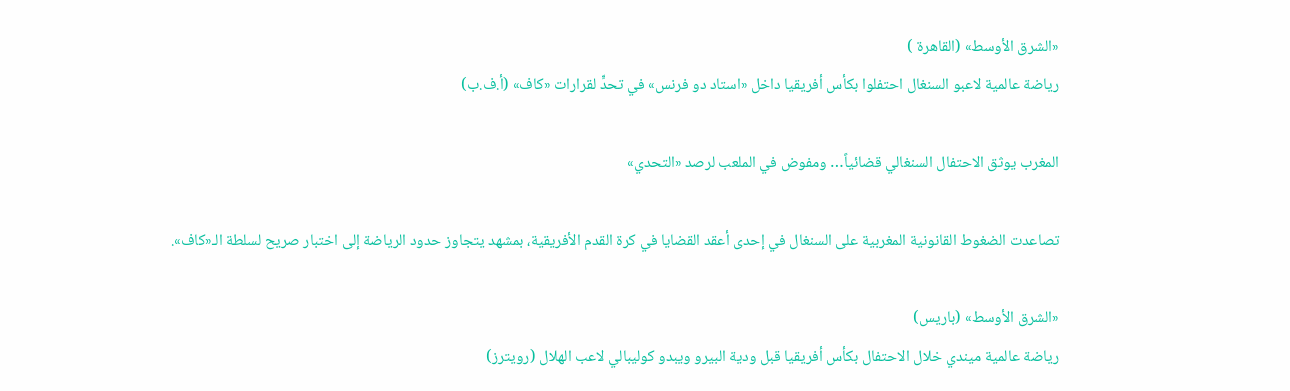«الشرق الأوسط» (القاهرة )
رياضة عالمية لاعبو السنغال احتفلوا بكأس أفريقيا داخل «استاد دو فرنس» في تحدٍّ لقرارات «كاف» (أ.ف.ب)

المغرب يوثق الاحتفال السنغالي قضائياً… ومفوض في الملعب لرصد «التحدي»

تصاعدت الضغوط القانونية المغربية على السنغال في إحدى أعقد القضايا في كرة القدم الأفريقية، بمشهد يتجاوز حدود الرياضة إلى اختبار صريح لسلطة الـ«كاف».

«الشرق الأوسط» (باريس)
رياضة عالمية ميندي خلال الاحتفال بكأس أفريقيا قبل ودية البيرو ويبدو كوليبالي لاعب الهلال (رويترز)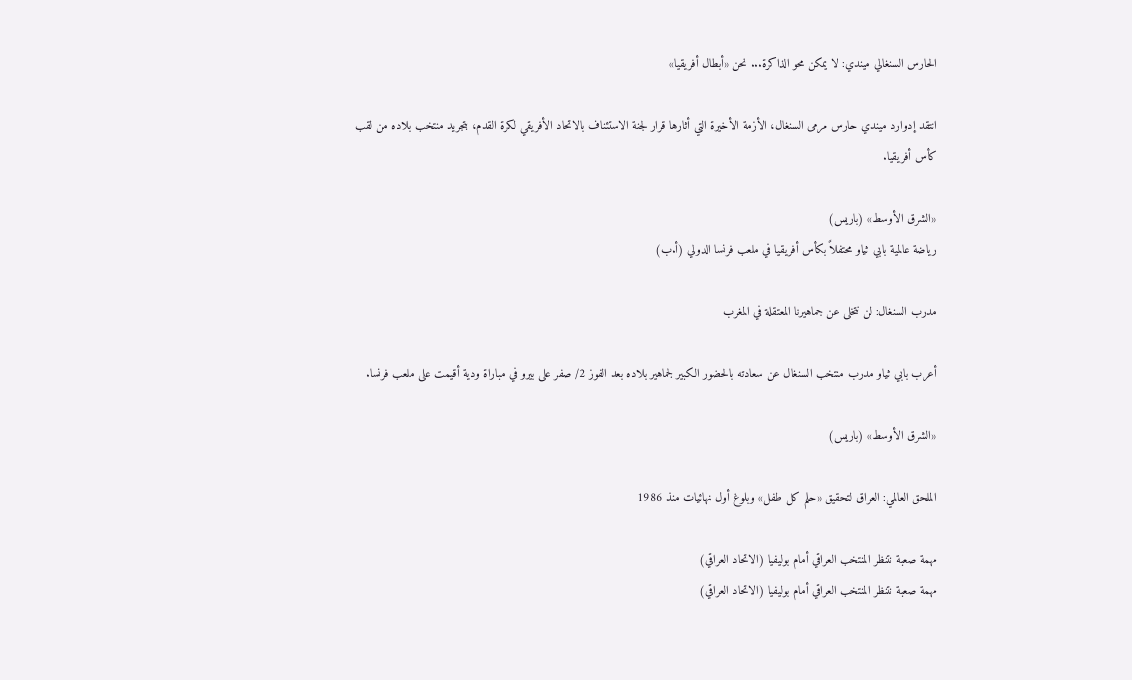الحارس السنغالي ميندي: لا يمكن محو الذاكرة... نحن «أبطال أفريقيا»

انتقد إدوارد ميندي حارس مرمى السنغال، الأزمة الأخيرة التي أثارها قرار لجنة الاستئناف بالاتحاد الأفريقي لكرة القدم، بتجريد منتخب بلاده من لقب كأس أفريقيا.

«الشرق الأوسط» (باريس)
رياضة عالمية بابي ثياو محتفلاً بكأس أفريقيا في ملعب فرنسا الدولي (أ.ب)

مدرب السنغال: لن نتخلى عن جماهيرنا المعتقلة في المغرب

أعرب بابي ثياو مدرب منتخب السنغال عن سعادته بالحضور الكبير لجماهير بلاده بعد الفوز 2/ صفر على بيرو في مباراة ودية أقيمت على ملعب فرنسا.

«الشرق الأوسط» (باريس)

الملحق العالمي: العراق لتحقيق «حلم كل طفل» وبلوغ أول نهائيات منذ 1986

مهمة صعبة نتنظر المنتخب العراقي أمام بوليفيا (الاتحاد العراقي)
مهمة صعبة نتنظر المنتخب العراقي أمام بوليفيا (الاتحاد العراقي)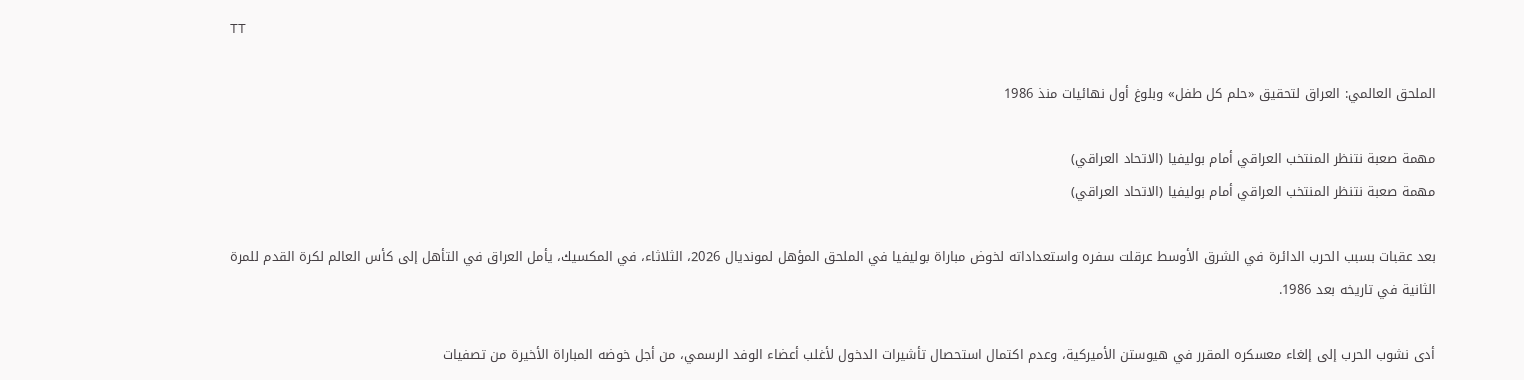TT

الملحق العالمي: العراق لتحقيق «حلم كل طفل» وبلوغ أول نهائيات منذ 1986

مهمة صعبة نتنظر المنتخب العراقي أمام بوليفيا (الاتحاد العراقي)
مهمة صعبة نتنظر المنتخب العراقي أمام بوليفيا (الاتحاد العراقي)

بعد عقبات بسبب الحرب الدائرة في الشرق الأوسط عرقلت سفره واستعداداته لخوض مباراة بوليفيا في الملحق المؤهل لمونديال 2026، الثلاثاء، في المكسيك، يأمل العراق في التأهل إلى كأس العالم لكرة القدم للمرة الثانية في تاريخه بعد 1986.

أدى نشوب الحرب إلى إلغاء معسكره المقرر في هيوستن الأميركية، وعدم اكتمال استحصال تأشيرات الدخول لأغلب أعضاء الوفد الرسمي، من أجل خوضه المباراة الأخيرة من تصفيات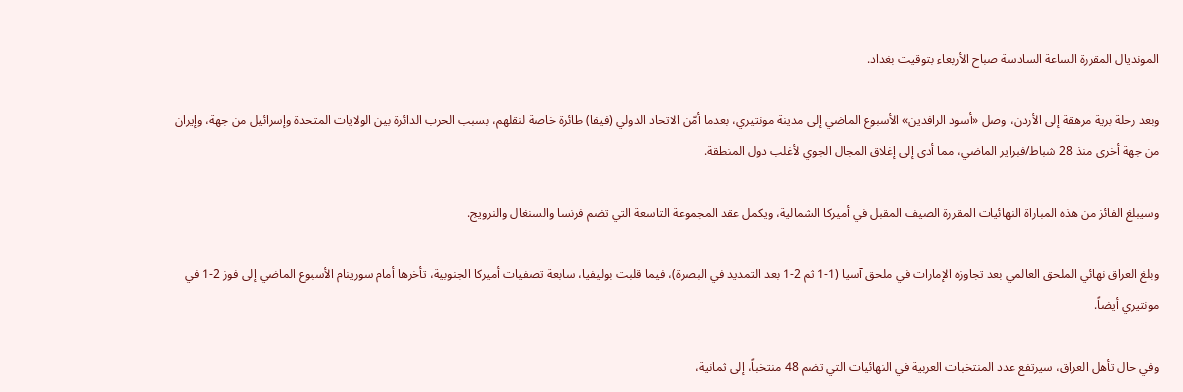المونديال المقررة الساعة السادسة صباح الأربعاء بتوقيت بغداد.

وبعد رحلة برية مرهقة إلى الأردن، وصل «أسود الرافدين» الأسبوع الماضي إلى مدينة مونتيري، بعدما أمّن الاتحاد الدولي (فيفا) طائرة خاصة لنقلهم، بسبب الحرب الدائرة بين الولايات المتحدة وإسرائيل من جهة، وإيران من جهة أخرى منذ 28 شباط/فبراير الماضي، مما أدى إلى إغلاق المجال الجوي لأغلب دول المنطقة.

وسيبلغ الفائز من هذه المباراة النهائيات المقررة الصيف المقبل في أميركا الشمالية، ويكمل عقد المجموعة التاسعة التي تضم فرنسا والسنغال والنرويج.

وبلغ العراق نهائي الملحق العالمي بعد تجاوزه الإمارات في ملحق آسيا (1-1 ثم 2-1 بعد التمديد في البصرة)، فيما قلبت بوليفيا، سابعة تصفيات أميركا الجنوبية، تأخرها أمام سورينام الأسبوع الماضي إلى فوز 2-1 في مونتيري أيضاً.

وفي حال تأهل العراق، سيرتفع عدد المنتخبات العربية في النهائيات التي تضم 48 منتخباً، إلى ثمانية،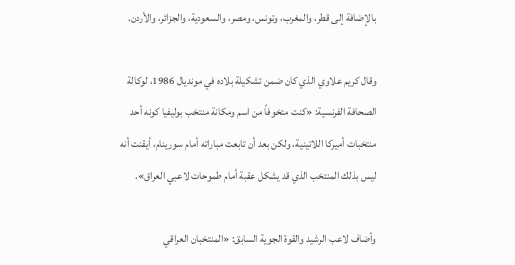بالإضافة إلى قطر، والمغرب، وتونس، ومصر، والسعودية، والجزائر، والأردن.

وقال كريم علاوي الذي كان ضمن تشكيلة بلاده في مونديال 1986، لوكالة الصحافة الفرنسية: «كنت متخوفاً من اسم ومكانة منتخب بوليفيا كونه أحد منتخبات أميركا اللاتينية، ولكن بعد أن تابعت مباراته أمام سورينام، أيقنت أنه ليس بذلك المنتخب الذي قد يشكل عقبة أمام طموحات لاعبي العراق».

وأضاف لاعب الرشيد والقوة الجوية السابق: «المنتخبان العراقي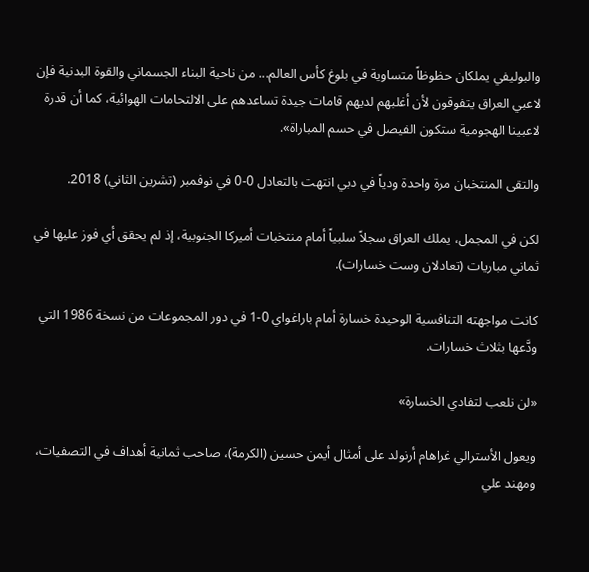والبوليفي يملكان حظوظاً متساوية في بلوغ كأس العالم... من ناحية البناء الجسماني والقوة البدنية فإن لاعبي العراق يتفوقون لأن أغلبهم لديهم قامات جيدة تساعدهم على الالتحامات الهوائية، كما أن قدرة لاعبينا الهجومية ستكون الفيصل في حسم المباراة».

والتقى المنتخبان مرة واحدة ودياً في دبي انتهت بالتعادل 0-0 في نوفمبر (تشرين الثاني) 2018.

لكن في المجمل، يملك العراق سجلاً سلبياً أمام منتخبات أميركا الجنوبية، إذ لم يحقق أي فوز عليها في ثماني مباريات (تعادلان وست خسارات).

كانت مواجهته التنافسية الوحيدة خسارة أمام باراغواي 0-1 في دور المجموعات من نسخة 1986 التي ودَّعها بثلاث خسارات.

«لن نلعب لتفادي الخسارة»

ويعول الأسترالي غراهام أرنولد على أمثال أيمن حسين (الكرمة)، صاحب ثمانية أهداف في التصفيات، ومهند علي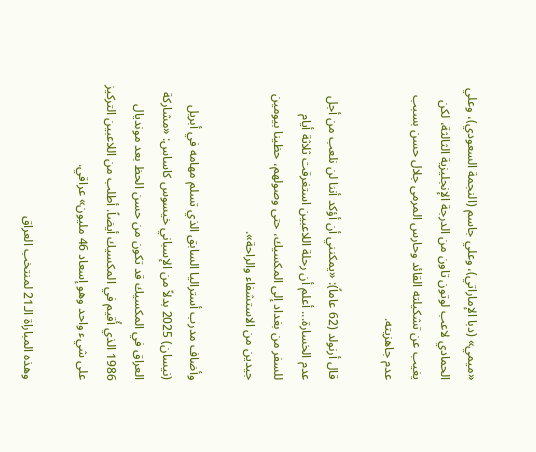«ميمي» (دبا الإماراتي)، وعلي جاسم (النجمة السعودي)، وعلي الحمادي لاعب لوتون تاون من الدرجة الإنجليزية الثالثة، لكن يغيب عن تشكيلته القائد وحارس المرمى جلال حسن بسبب عدم جاهزيته.

قال أرنولد (62 عاماً): «يمكنني أن أؤكد أننا لن نلعب من أجل عدم الخسارة... أعلم أن رحلة اللاعبين استغرقت ثلاثة أيام للسفر من بغداد إلى المكسيك، حتى وصولهم، حظينا بيومين جيدين من الاستشفاء والراحة».

وأضاف مدرب أستراليا السابق الذي تسلم مهامه في أبريل (نيسان) 2025 بدلاً من الإسباني خيسوس كاساس: «مشاركة العراق في المكسيك قد تكون من حسن الحظ بعد مونديال 1986 الذي أُقيم في المكسيك أيضاً. أطلب من اللاعبين التركيز على شيء واحد وهو إسعاد 46 مليون» عراقي.

وهذه المباراة الـ21 لمنتخب العراق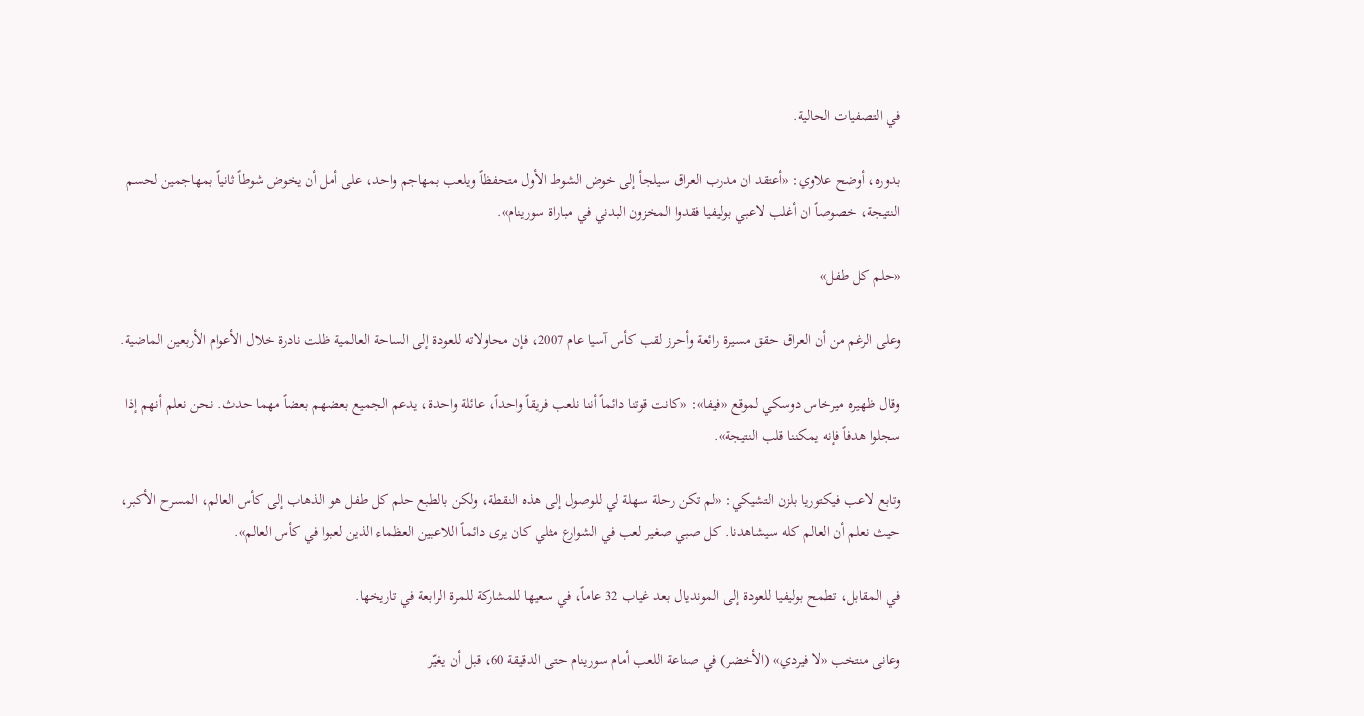في التصفيات الحالية.

بدوره، أوضح علاوي: «أعتقد ان مدرب العراق سيلجأ إلى خوض الشوط الأول متحفظاً ويلعب بمهاجم واحد، على أمل أن يخوض شوطاً ثانياً بمهاجمين لحسم النتيجة، خصوصاً ان أغلب لاعبي بوليفيا فقدوا المخزون البدني في مباراة سورينام».

«حلم كل طفل»

وعلى الرغم من أن العراق حقق مسيرة رائعة وأحرز لقب كأس آسيا عام 2007، فإن محاولاته للعودة إلى الساحة العالمية ظلت نادرة خلال الأعوام الأربعين الماضية.

وقال ظهيره ميرخاس دوسكي لموقع «فيفا»: «كانت قوتنا دائماً أننا نلعب فريقاً واحداً، عائلة واحدة، يدعم الجميع بعضهم بعضاً مهما حدث. نحن نعلم أنهم إذا سجلوا هدفاً فإنه يمكننا قلب النتيجة».

وتابع لاعب فيكتوريا بلزن التشيكي: «لم تكن رحلة سهلة لي للوصول إلى هذه النقطة، ولكن بالطبع حلم كل طفل هو الذهاب إلى كأس العالم، المسرح الأكبر، حيث نعلم أن العالم كله سيشاهدنا. كل صبي صغير لعب في الشوارع مثلي كان يرى دائماً اللاعبين العظماء الذين لعبوا في كأس العالم».

في المقابل، تطمح بوليفيا للعودة إلى المونديال بعد غياب 32 عاماً، في سعيها للمشاركة للمرة الرابعة في تاريخها.

وعانى منتخب «لا فيردي» (الأخضر) في صناعة اللعب أمام سورينام حتى الدقيقة 60، قبل أن يغيّر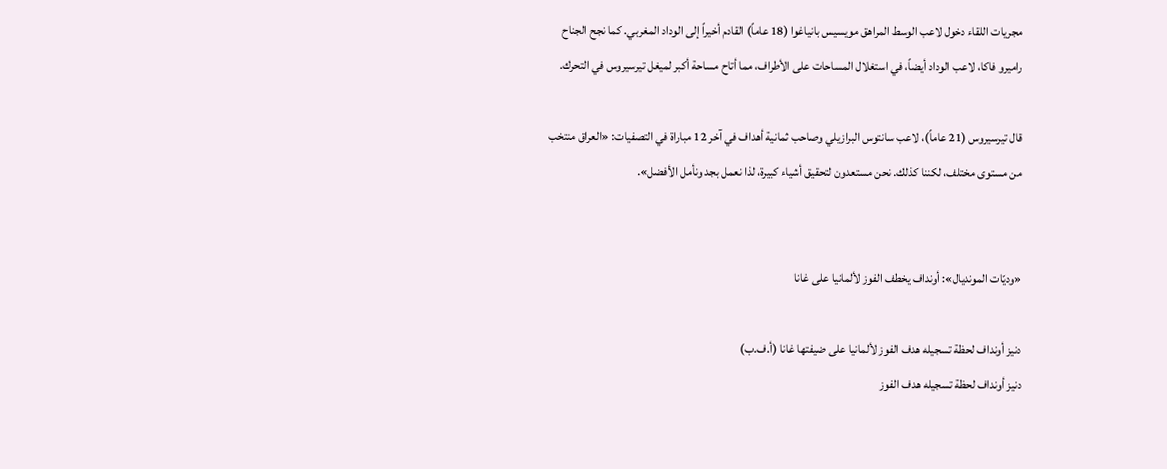مجريات اللقاء دخول لاعب الوسط المراهق مويسيس بانياغوا (18 عاماً) القادم أخيراً إلى الوداد المغربي. كما نجح الجناح راميرو فاكا، لاعب الوداد أيضاً، في استغلال المساحات على الأطراف، مما أتاح مساحة أكبر لميغل تيرسيروس في التحرك.

قال تيرسيروس (21 عاماً)، لاعب سانتوس البرازيلي وصاحب ثمانية أهداف في آخر 12 مباراة في التصفيات: «العراق منتخب من مستوى مختلف، لكننا كذلك. نحن مستعدون لتحقيق أشياء كبيرة، لذا نعمل بجد ونأمل الأفضل».


«وديّات المونديال»: أونداف يخطف الفوز لألمانيا على غانا

دنيز أونداف لحظة تسجيله هدف الفوز لألمانيا على ضيفتها غانا (أ.ف.ب)
دنيز أونداف لحظة تسجيله هدف الفوز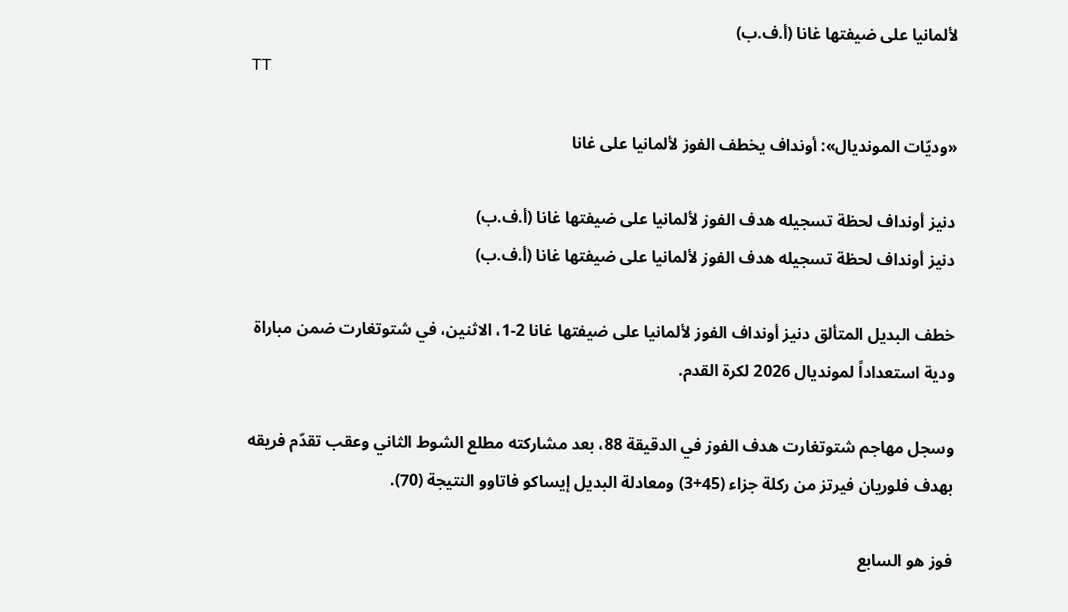لألمانيا على ضيفتها غانا (أ.ف.ب)
TT

«وديّات المونديال»: أونداف يخطف الفوز لألمانيا على غانا

دنيز أونداف لحظة تسجيله هدف الفوز لألمانيا على ضيفتها غانا (أ.ف.ب)
دنيز أونداف لحظة تسجيله هدف الفوز لألمانيا على ضيفتها غانا (أ.ف.ب)

خطف البديل المتألق دنيز أونداف الفوز لألمانيا على ضيفتها غانا 2-1، الاثنين، في شتوتغارت ضمن مباراة ودية استعداداً لمونديال 2026 لكرة القدم.

وسجل مهاجم شتوتغارت هدف الفوز في الدقيقة 88، بعد مشاركته مطلع الشوط الثاني وعقب تقدّم فريقه بهدف فلوريان فيرتز من ركلة جزاء (45+3) ومعادلة البديل إيساكو فاتاوو النتيجة (70).

فوز هو السابع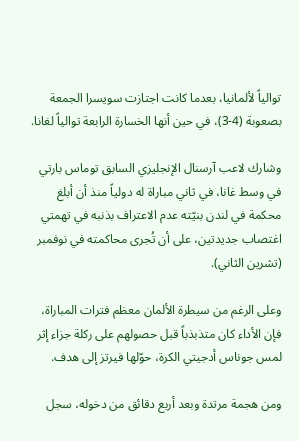توالياً لألمانيا، بعدما كانت اجتازت سويسرا الجمعة بصعوبة (4-3)، في حين أنها الخسارة الرابعة توالياً لغانا.

وشارك لاعب آرسنال الإنجليزي السابق توماس بارتي في وسط غانا، في ثاني مباراة له دولياً منذ أن أبلغ محكمة في لندن بنيّته عدم الاعتراف بذنبه في تهمتي اغتصاب جديدتين، على أن تُجرى محاكمته في نوفمبر (تشرين الثاني).

وعلى الرغم من سيطرة الألمان معظم فترات المباراة، فإن الأداء كان متذبذباً قبل حصولهم على ركلة جزاء إثر لمس جوناس أدجيتي الكرة، حوّلها فيرتز إلى هدف.

ومن هجمة مرتدة وبعد أربع دقائق من دخوله، سجل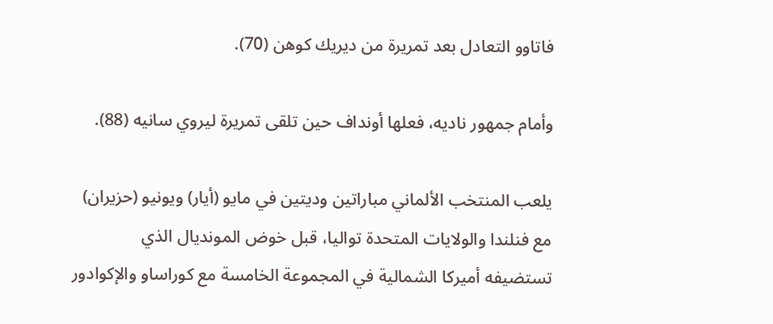فاتاوو التعادل بعد تمريرة من ديريك كوهن (70).

وأمام جمهور ناديه، فعلها أونداف حين تلقى تمريرة ليروي سانيه (88).

يلعب المنتخب الألماني مباراتين وديتين في مايو (أيار) ويونيو (حزيران) مع فنلندا والولايات المتحدة تواليا، قبل خوض المونديال الذي تستضيفه أميركا الشمالية في المجموعة الخامسة مع كوراساو والإكوادور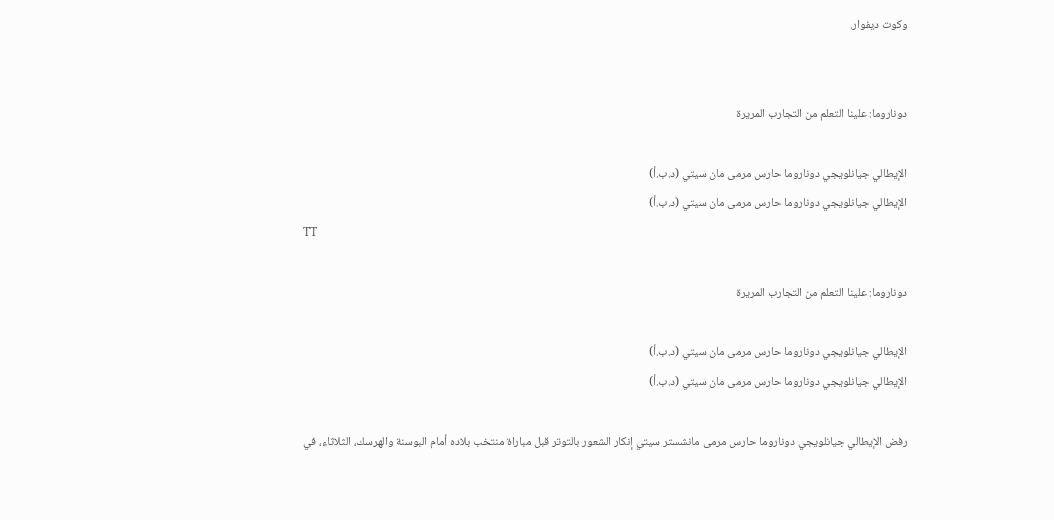وكوت ديفوار.


دوناروما: علينا التعلم من التجارب المريرة

الإيطالي جيانلويجي دوناروما حارس مرمى مان سيتي (د.ب.أ)
الإيطالي جيانلويجي دوناروما حارس مرمى مان سيتي (د.ب.أ)
TT

دوناروما: علينا التعلم من التجارب المريرة

الإيطالي جيانلويجي دوناروما حارس مرمى مان سيتي (د.ب.أ)
الإيطالي جيانلويجي دوناروما حارس مرمى مان سيتي (د.ب.أ)

رفض الإيطالي جيانلويجي دوناروما حارس مرمى مانشستر سيتي إنكار الشعور بالتوتر قبل مباراة منتخب بلاده أمام البوسنة والهرسك، الثلاثاء، في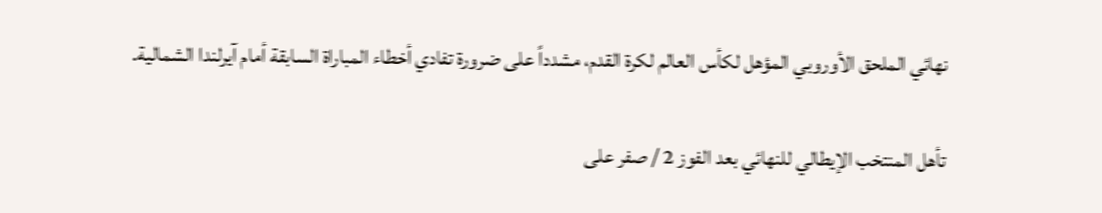نهائي الملحق الأوروبي المؤهل لكأس العالم لكرة القدم، مشدداً على ضرورة تفادي أخطاء المباراة السابقة أمام آيرلندا الشمالية.

تأهل المنتخب الإيطالي للنهائي بعد الفوز 2 / صفر على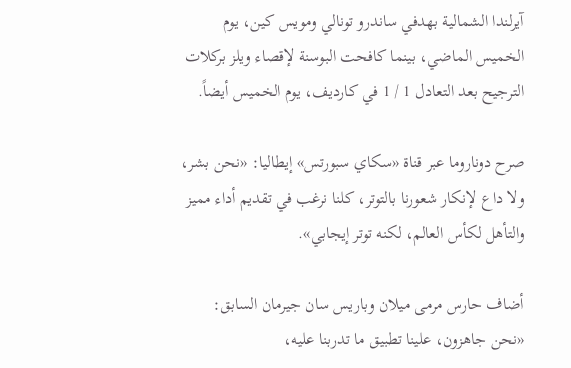آيرلندا الشمالية بهدفي ساندرو تونالي ومويس كين، يوم الخميس الماضي، بينما كافحت البوسنة لإقصاء ويلز بركلات الترجيح بعد التعادل 1 / 1 في كارديف، يوم الخميس أيضاً.

صرح دوناروما عبر قناة «سكاي سبورتس» إيطاليا: «نحن بشر، ولا داع لإنكار شعورنا بالتوتر، كلنا نرغب في تقديم أداء مميز والتأهل لكأس العالم، لكنه توتر إيجابي».

أضاف حارس مرمى ميلان وباريس سان جيرمان السابق: «نحن جاهزون، علينا تطبيق ما تدربنا عليه،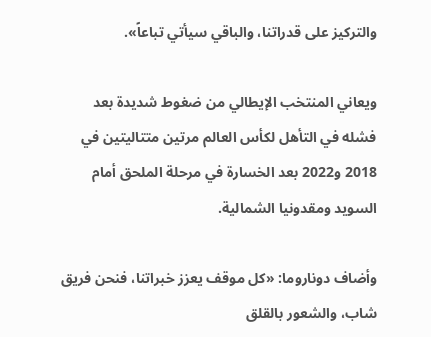والتركيز على قدراتنا، والباقي سيأتي تباعاً».

ويعاني المنتخب الإيطالي من ضغوط شديدة بعد فشله في التأهل لكأس العالم مرتين متتاليتين في 2018 و2022 بعد الخسارة في مرحلة الملحق أمام السويد ومقدونيا الشمالية.

وأضاف دوناروما: «كل موقف يعزز خبراتنا، فنحن فريق شاب، والشعور بالقلق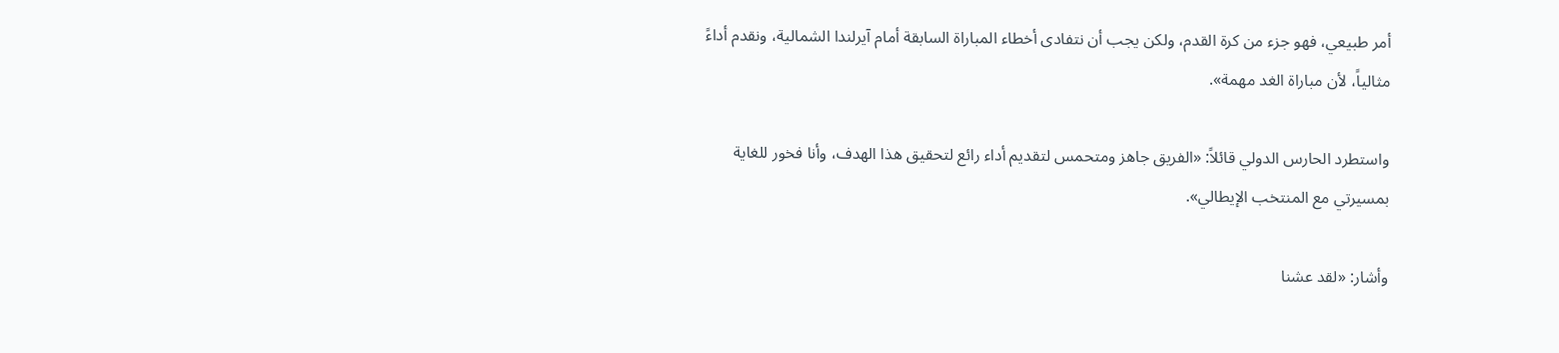أمر طبيعي، فهو جزء من كرة القدم، ولكن يجب أن نتفادى أخطاء المباراة السابقة أمام آيرلندا الشمالية، ونقدم أداءً مثالياً، لأن مباراة الغد مهمة».

واستطرد الحارس الدولي قائلاً: «الفريق جاهز ومتحمس لتقديم أداء رائع لتحقيق هذا الهدف، وأنا فخور للغاية بمسيرتي مع المنتخب الإيطالي».

وأشار: «لقد عشنا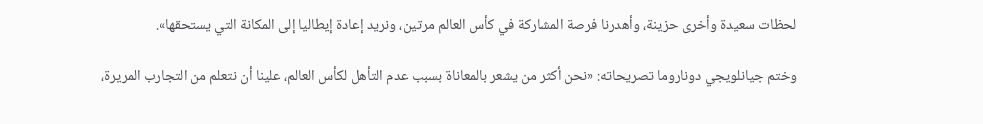لحظات سعيدة وأخرى حزينة، وأهدرنا فرصة المشاركة في كأس العالم مرتين، ونريد إعادة إيطاليا إلى المكانة التي يستحقها».

وختم جيانلويجي دوناروما تصريحاته: «نحن أكثر من يشعر بالمعاناة بسبب عدم التأهل لكأس العالم، علينا أن نتعلم من التجارب المريرة،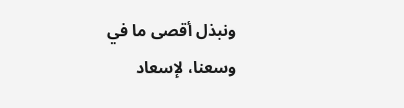ونبذل أقصى ما في وسعنا، لإسعاد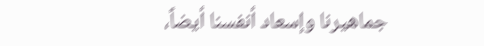جماهيرنا وإسعاد أنفسنا أيضاً،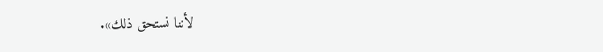لأننا نستحق ذلك».